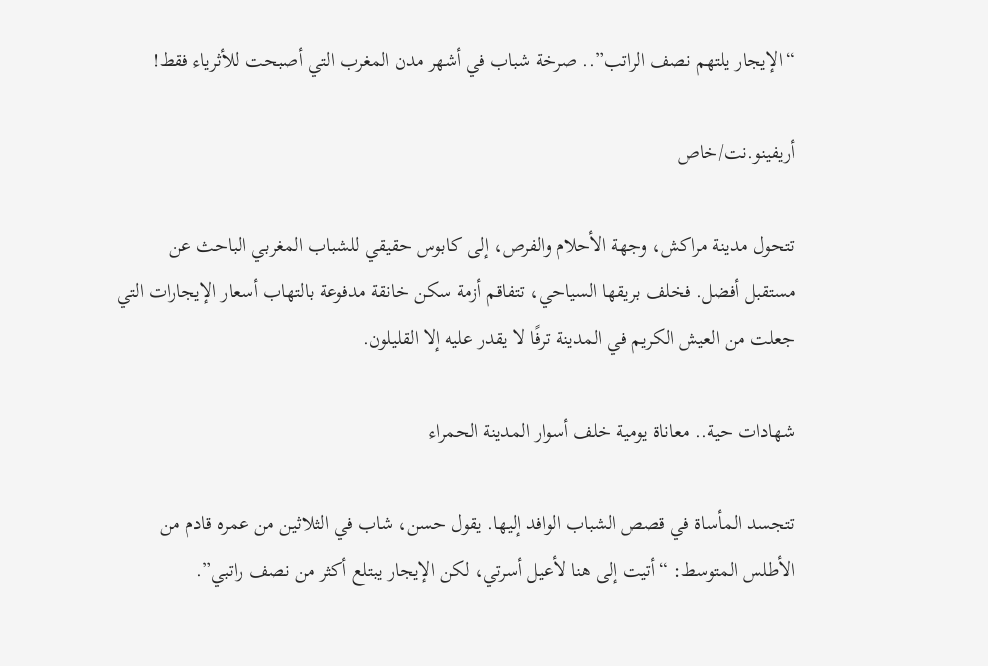“الإيجار يلتهم نصف الراتب”.. صرخة شباب في أشهر مدن المغرب التي أصبحت للأثرياء فقط!

أريفينو.نت/خاص

تتحول مدينة مراكش، وجهة الأحلام والفرص، إلى كابوس حقيقي للشباب المغربي الباحث عن مستقبل أفضل. فخلف بريقها السياحي، تتفاقم أزمة سكن خانقة مدفوعة بالتهاب أسعار الإيجارات التي جعلت من العيش الكريم في المدينة ترفًا لا يقدر عليه إلا القليلون.

شهادات حية.. معاناة يومية خلف أسوار المدينة الحمراء

تتجسد المأساة في قصص الشباب الوافد إليها. يقول حسن، شاب في الثلاثين من عمره قادم من الأطلس المتوسط: “أتيت إلى هنا لأعيل أسرتي، لكن الإيجار يبتلع أكثر من نصف راتبي”.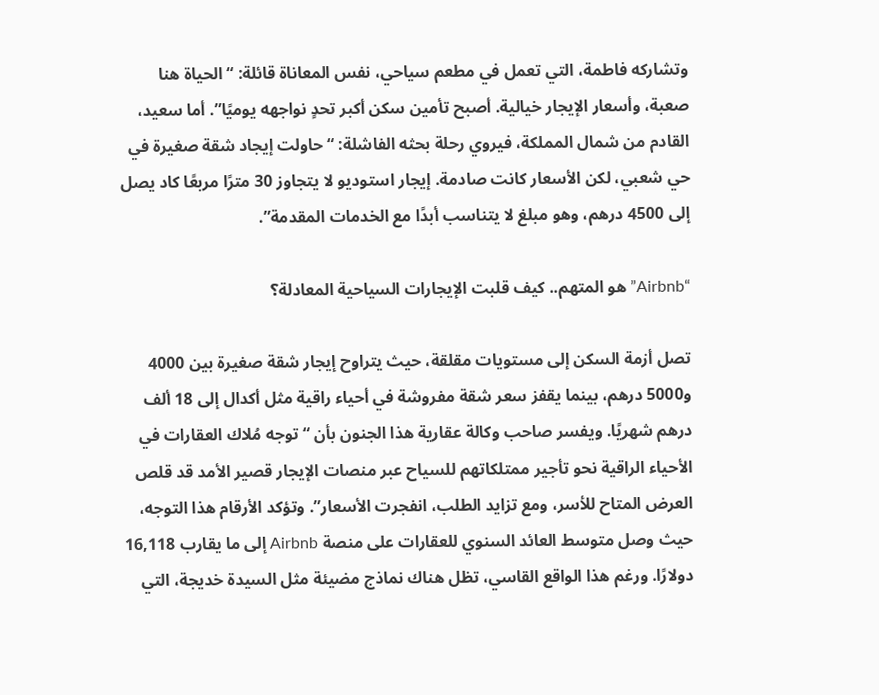وتشاركه فاطمة، التي تعمل في مطعم سياحي، نفس المعاناة قائلة: “الحياة هنا صعبة، وأسعار الإيجار خيالية. أصبح تأمين سكن أكبر تحدٍ نواجهه يوميًا”. أما سعيد، القادم من شمال المملكة، فيروي رحلة بحثه الفاشلة: “حاولت إيجاد شقة صغيرة في حي شعبي، لكن الأسعار كانت صادمة. إيجار استوديو لا يتجاوز 30 مترًا مربعًا كاد يصل إلى 4500 درهم، وهو مبلغ لا يتناسب أبدًا مع الخدمات المقدمة”.

“Airbnb” هو المتهم.. كيف قلبت الإيجارات السياحية المعادلة؟

تصل أزمة السكن إلى مستويات مقلقة، حيث يتراوح إيجار شقة صغيرة بين 4000 و5000 درهم، بينما يقفز سعر شقة مفروشة في أحياء راقية مثل أكدال إلى 18 ألف درهم شهريًا. ويفسر صاحب وكالة عقارية هذا الجنون بأن “توجه مُلاك العقارات في الأحياء الراقية نحو تأجير ممتلكاتهم للسياح عبر منصات الإيجار قصير الأمد قد قلص العرض المتاح للأسر، ومع تزايد الطلب، انفجرت الأسعار”. وتؤكد الأرقام هذا التوجه، حيث وصل متوسط العائد السنوي للعقارات على منصة Airbnb إلى ما يقارب 16,118 دولارًا. ورغم هذا الواقع القاسي، تظل هناك نماذج مضيئة مثل السيدة خديجة، التي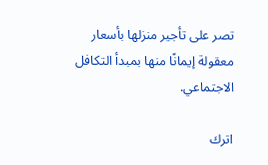تصر على تأجير منزلها بأسعار معقولة إيمانًا منها بمبدأ التكافل الاجتماعي.

اترك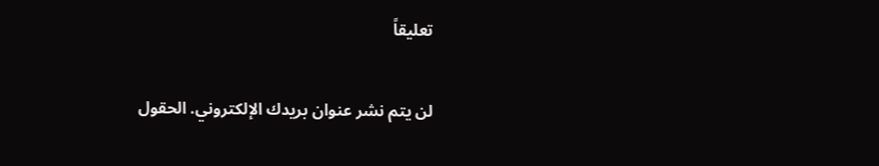تعليقاً

لن يتم نشر عنوان بريدك الإلكتروني. الحقول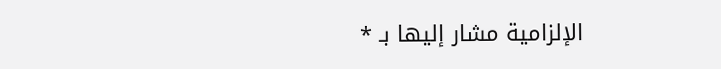الإلزامية مشار إليها بـ *